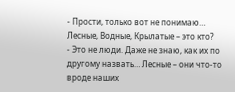- Прости, только вот не понимаю… Лесные, Водные, Крылатые – это кто?
- Это не люди. Даже не знаю, как их по другому назвать… Лесные – они что-то вроде наших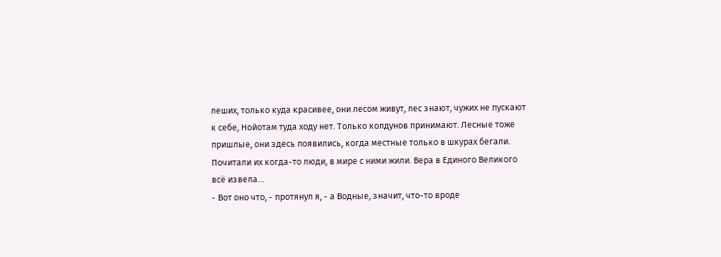леших, только куда красивее, они лесом живут, лес знают, чужих не пускают к себе, Нойотам туда ходу нет. Только колдунов принимают. Лесные тоже пришлые, они здесь появились, когда местные только в шкурах бегали. Почитали их когда-то люди, в мире с ними жили. Вера в Единого Великого всё извела…
- Вот оно что, - протянул я, - а Водные, значит, что-то вроде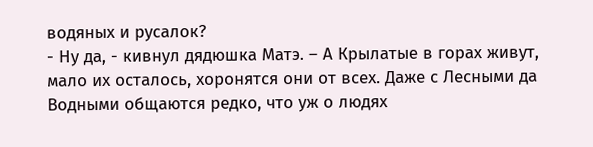водяных и русалок?
- Ну да, - кивнул дядюшка Матэ. – А Крылатые в горах живут, мало их осталось, хоронятся они от всех. Даже с Лесными да Водными общаются редко, что уж о людях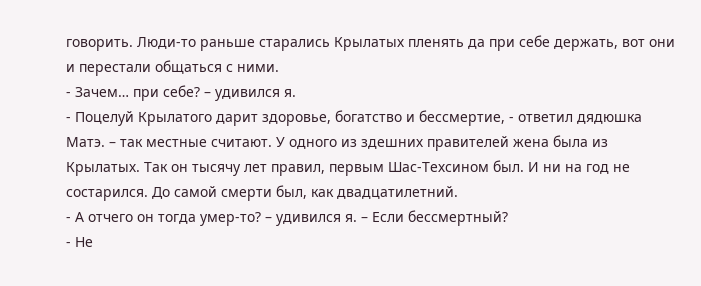говорить. Люди-то раньше старались Крылатых пленять да при себе держать, вот они и перестали общаться с ними.
- Зачем… при себе? – удивился я.
- Поцелуй Крылатого дарит здоровье, богатство и бессмертие, - ответил дядюшка Матэ. – так местные считают. У одного из здешних правителей жена была из Крылатых. Так он тысячу лет правил, первым Шас-Техсином был. И ни на год не состарился. До самой смерти был, как двадцатилетний.
- А отчего он тогда умер-то? – удивился я. – Если бессмертный?
- Не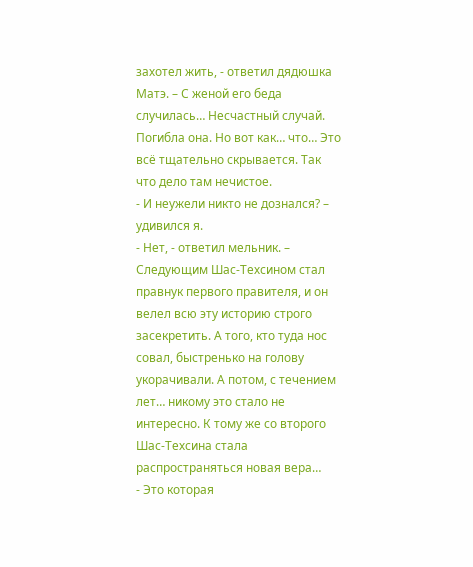захотел жить, - ответил дядюшка Матэ. – С женой его беда случилась… Несчастный случай. Погибла она. Но вот как… что… Это всё тщательно скрывается. Так что дело там нечистое.
- И неужели никто не дознался? – удивился я.
- Нет, - ответил мельник. – Следующим Шас-Техсином стал правнук первого правителя, и он велел всю эту историю строго засекретить. А того, кто туда нос совал, быстренько на голову укорачивали. А потом, с течением лет… никому это стало не интересно. К тому же со второго Шас-Техсина стала распространяться новая вера…
- Это которая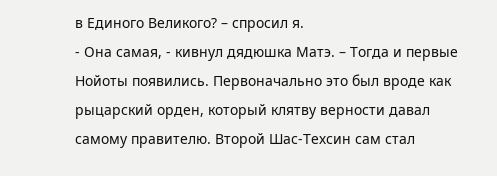в Единого Великого? – спросил я.
- Она самая, - кивнул дядюшка Матэ. – Тогда и первые Нойоты появились. Первоначально это был вроде как рыцарский орден, который клятву верности давал самому правителю. Второй Шас-Техсин сам стал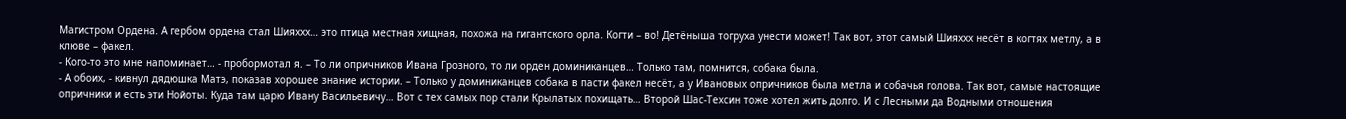Магистром Ордена. А гербом ордена стал Шияххх… это птица местная хищная, похожа на гигантского орла. Когти – во! Детёныша тогруха унести может! Так вот, этот самый Шияххх несёт в когтях метлу, а в клюве – факел.
- Кого-то это мне напоминает… - пробормотал я. – То ли опричников Ивана Грозного, то ли орден доминиканцев… Только там, помнится, собака была.
- А обоих, - кивнул дядюшка Матэ, показав хорошее знание истории. – Только у доминиканцев собака в пасти факел несёт, а у Ивановых опричников была метла и собачья голова. Так вот, самые настоящие опричники и есть эти Нойоты. Куда там царю Ивану Васильевичу… Вот с тех самых пор стали Крылатых похищать… Второй Шас-Техсин тоже хотел жить долго. И с Лесными да Водными отношения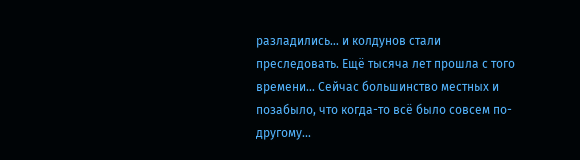разладились… и колдунов стали преследовать. Ещё тысяча лет прошла с того времени… Сейчас большинство местных и позабыло, что когда-то всё было совсем по-другому…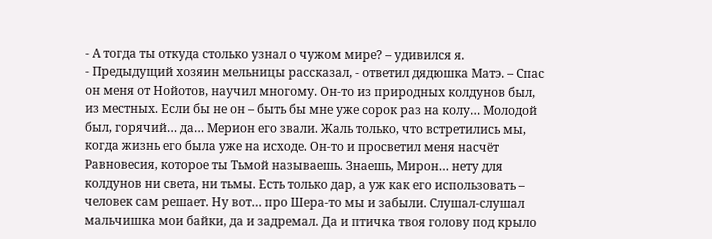- А тогда ты откуда столько узнал о чужом мире? – удивился я.
- Предыдущий хозяин мельницы рассказал, - ответил дядюшка Матэ. – Спас он меня от Нойотов, научил многому. Он-то из природных колдунов был, из местных. Если бы не он – быть бы мне уже сорок раз на колу… Молодой был, горячий… да… Мерион его звали. Жаль только, что встретились мы, когда жизнь его была уже на исходе. Он-то и просветил меня насчёт Равновесия, которое ты Тьмой называешь. Знаешь, Мирон… нету для колдунов ни света, ни тьмы. Есть только дар, а уж как его использовать – человек сам решает. Ну вот… про Шера-то мы и забыли. Слушал-слушал мальчишка мои байки, да и задремал. Да и птичка твоя голову под крыло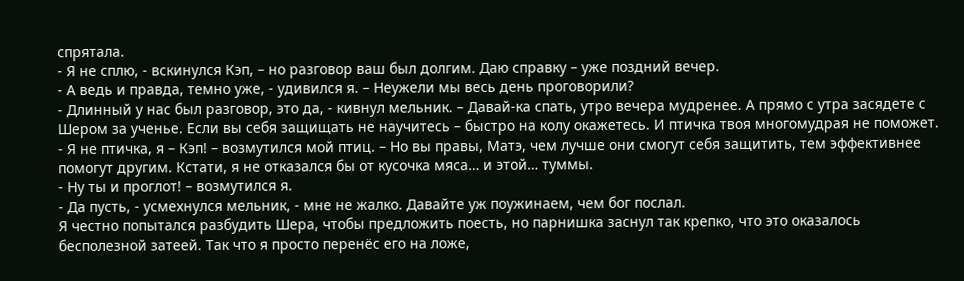спрятала.
- Я не сплю, - вскинулся Кэп, – но разговор ваш был долгим. Даю справку – уже поздний вечер.
- А ведь и правда, темно уже, - удивился я. – Неужели мы весь день проговорили?
- Длинный у нас был разговор, это да, - кивнул мельник. – Давай-ка спать, утро вечера мудренее. А прямо с утра засядете с Шером за ученье. Если вы себя защищать не научитесь – быстро на колу окажетесь. И птичка твоя многомудрая не поможет.
- Я не птичка, я – Кэп! – возмутился мой птиц. – Но вы правы, Матэ, чем лучше они смогут себя защитить, тем эффективнее помогут другим. Кстати, я не отказался бы от кусочка мяса… и этой… туммы.
- Ну ты и проглот! – возмутился я.
- Да пусть, - усмехнулся мельник, - мне не жалко. Давайте уж поужинаем, чем бог послал.
Я честно попытался разбудить Шера, чтобы предложить поесть, но парнишка заснул так крепко, что это оказалось бесполезной затеей. Так что я просто перенёс его на ложе,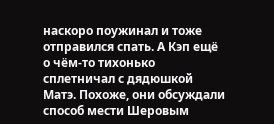наскоро поужинал и тоже отправился спать. А Кэп ещё о чём-то тихонько сплетничал с дядюшкой Матэ. Похоже, они обсуждали способ мести Шеровым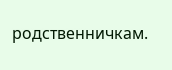родственничкам.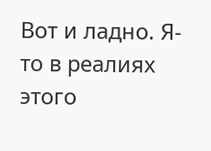Вот и ладно. Я-то в реалиях этого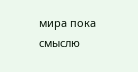мира пока смыслю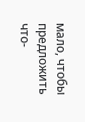мало, чтобы предложить что-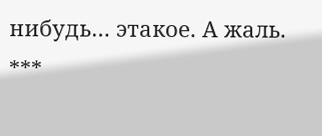нибудь… этакое. А жаль.
***